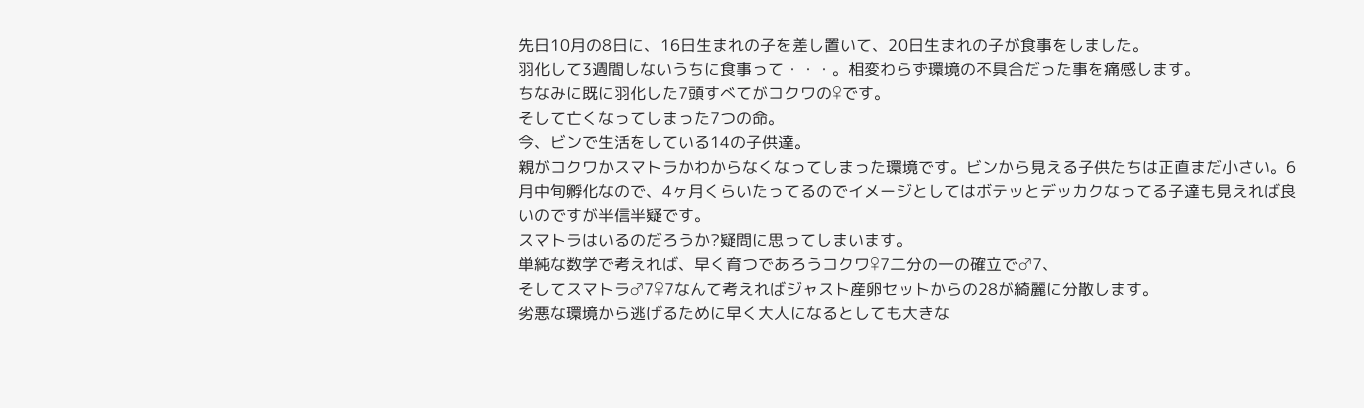先日10月の8日に、16日生まれの子を差し置いて、20日生まれの子が食事をしました。
羽化して3週間しないうちに食事って・・・。相変わらず環境の不具合だった事を痛感します。
ちなみに既に羽化した7頭すべてがコクワの♀です。
そして亡くなってしまった7つの命。
今、ビンで生活をしている14の子供達。
親がコクワかスマトラかわからなくなってしまった環境です。ビンから見える子供たちは正直まだ小さい。6月中旬孵化なので、4ヶ月くらいたってるのでイメージとしてはボテッとデッカクなってる子達も見えれば良いのですが半信半疑です。
スマトラはいるのだろうか?疑問に思ってしまいます。
単純な数学で考えれば、早く育つであろうコクワ♀7二分の一の確立で♂7、
そしてスマトラ♂7♀7なんて考えればジャスト産卵セットからの28が綺麗に分散します。
劣悪な環境から逃げるために早く大人になるとしても大きな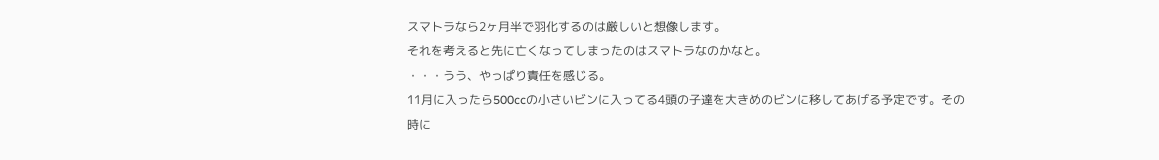スマトラなら2ヶ月半で羽化するのは厳しいと想像します。
それを考えると先に亡くなってしまったのはスマトラなのかなと。
・・・うう、やっぱり責任を感じる。
11月に入ったら500ccの小さいビンに入ってる4頭の子達を大きめのビンに移してあげる予定です。その時に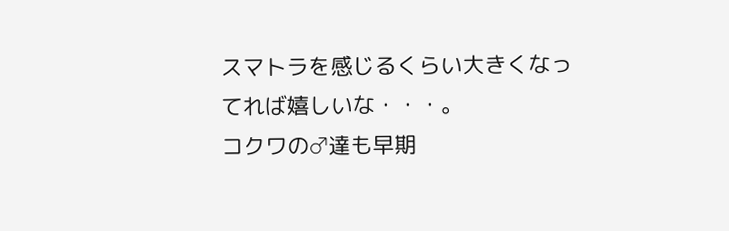スマトラを感じるくらい大きくなってれば嬉しいな・・・。
コクワの♂達も早期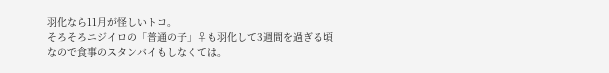羽化なら11月が怪しいトコ。
そろそろニジイロの「普通の子」♀も羽化して3週間を過ぎる頃なので食事のスタンバイもしなくては。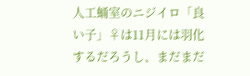人工蛹室のニジイロ「良い子」♀は11月には羽化するだろうし、まだまだ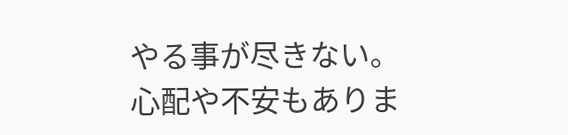やる事が尽きない。
心配や不安もありま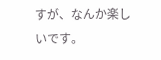すが、なんか楽しいです。